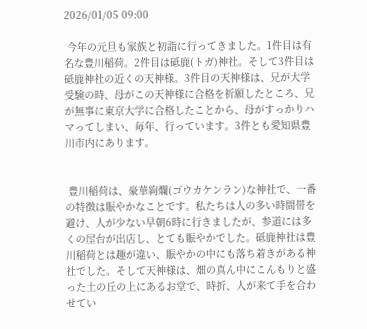2026/01/05 09:00

 今年の元旦も家族と初詣に行ってきました。1件目は有名な豊川稲荷。2件目は砥鹿(トガ)神社。そして3件目は砥鹿神社の近くの天神様。3件目の天神様は、兄が大学受験の時、母がこの天神様に合格を祈願したところ、兄が無事に東京大学に合格したことから、母がすっかりハマってしまい、毎年、行っています。3件とも愛知県豊川市内にあります。


 豊川稲荷は、豪華絢爛(ゴウカケンラン)な神社で、一番の特徴は賑やかなことです。私たちは人の多い時間帯を避け、人が少ない早朝6時に行きましたが、参道には多くの屋台が出店し、とても賑やかでした。砥鹿神社は豊川稲荷とは趣が違い、賑やかの中にも落ち着きがある神社でした。そして天神様は、畑の真ん中にこんもりと盛った土の丘の上にあるお堂で、時折、人が来て手を合わせてい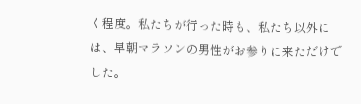く程度。私たちが行った時も、私たち以外には、早朝マラソンの男性がお参りに来ただけでした。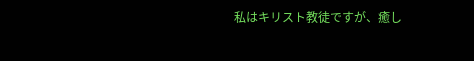私はキリスト教徒ですが、癒し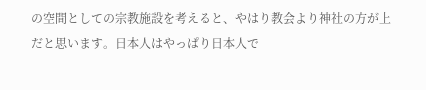の空間としての宗教施設を考えると、やはり教会より神社の方が上だと思います。日本人はやっぱり日本人で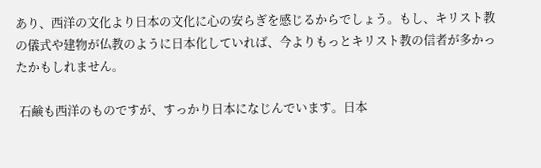あり、西洋の文化より日本の文化に心の安らぎを感じるからでしょう。もし、キリスト教の儀式や建物が仏教のように日本化していれば、今よりもっとキリスト教の信者が多かったかもしれません。

 石鹸も西洋のものですが、すっかり日本になじんでいます。日本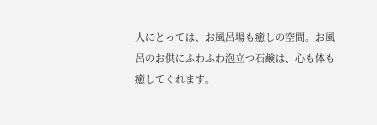人にとっては、お風呂場も癒しの空間。お風呂のお供にふわふわ泡立つ石鹸は、心も体も癒してくれます。